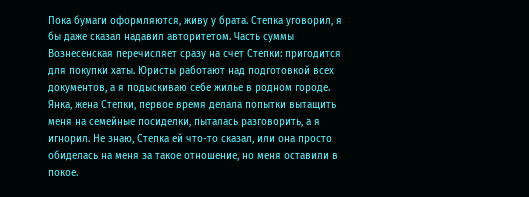Пока бумаги оформляются, живу у брата. Степка уговорил, я бы даже сказал надавил авторитетом. Часть суммы Вознесенская перечисляет сразу на счет Степки: пригодится для покупки хаты. Юристы работают над подготовкой всех документов, а я подыскиваю себе жилье в родном городе. Янка, жена Степки, первое время делала попытки вытащить меня на семейные посиделки, пыталась разговорить, а я игнорил. Не знаю, Степка ей что-то сказал, или она просто обиделась на меня за такое отношение, но меня оставили в покое.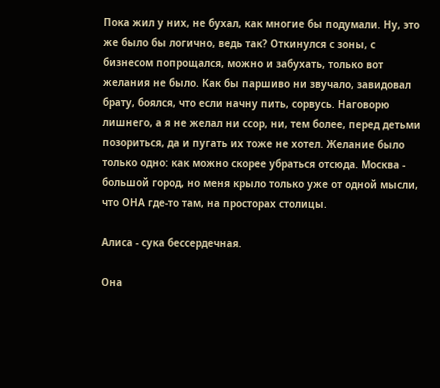Пока жил у них, не бухал, как многие бы подумали. Ну, это же было бы логично, ведь так? Откинулся с зоны, с бизнесом попрощался, можно и забухать, только вот желания не было. Как бы паршиво ни звучало, завидовал брату, боялся, что если начну пить, сорвусь. Наговорю лишнего, а я не желал ни ссор, ни, тем более, перед детьми позориться, да и пугать их тоже не хотел. Желание было только одно: как можно скорее убраться отсюда. Москва - большой город, но меня крыло только уже от одной мысли, что ОНА где-то там, на просторах столицы.

Алиса - сука бессердечная.

Она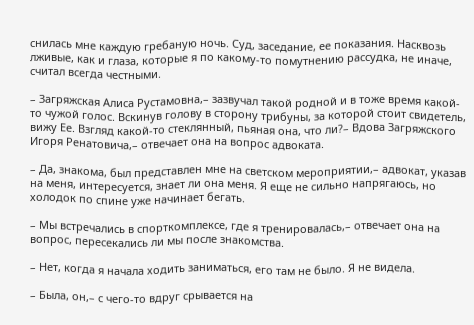снилась мне каждую гребаную ночь. Суд, заседание, ее показания. Насквозь лживые, как и глаза, которые я по какому-то помутнению рассудка, не иначе, считал всегда честными.

– Загряжская Алиса Рустамовна,– зазвучал такой родной и в тоже время какой-то чужой голос. Вскинув голову в сторону трибуны, за которой стоит свидетель, вижу Ее. Взгляд какой-то стеклянный, пьяная она, что ли?– Вдова Загряжского Игоря Ренатовича,– отвечает она на вопрос адвоката.

– Да, знакома, был представлен мне на светском мероприятии,– адвокат, указав на меня, интересуется, знает ли она меня. Я еще не сильно напрягаюсь, но холодок по спине уже начинает бегать.

– Мы встречались в спорткомплексе, где я тренировалась,– отвечает она на вопрос, пересекались ли мы после знакомства.

– Нет, когда я начала ходить заниматься, его там не было. Я не видела.

– Была, он,– с чего-то вдруг срывается на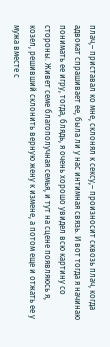плач,– приставал ко мне, склонял к сексу,– произносит сквозь плач, когда адвокат спрашивает ее, была ли у нас интимная связь. И вот тогда я начинаю понимать ее игру, тогда, блядь, я очень хорошо увидел всю картину со стороны. Живет семе благополучная семья, и тут на сцене появляюсь я, козел, решивший склонить верную жену к измене, а потом еще и отжать ее у мужа вместе с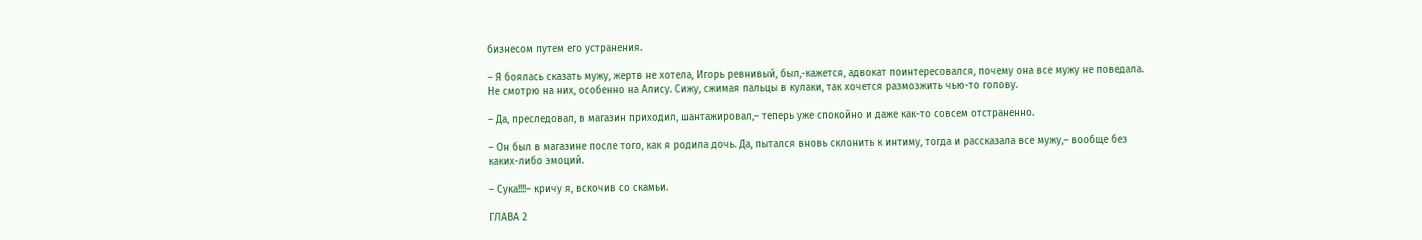бизнесом путем его устранения.

– Я боялась сказать мужу, жертв не хотела, Игорь ревнивый, был,-кажется, адвокат поинтересовался, почему она все мужу не поведала. Не смотрю на них, особенно на Алису. Сижу, сжимая пальцы в кулаки, так хочется размозжить чью-то голову.

– Да, преследовал, в магазин приходил, шантажировал,– теперь уже спокойно и даже как-то совсем отстраненно.

– Он был в магазине после того, как я родила дочь. Да, пытался вновь склонить к интиму, тогда и рассказала все мужу,– вообще без каких-либо эмоций.

– Сука!!!!– кричу я, вскочив со скамьи.

ГЛАВА 2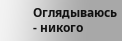Оглядываюсь - никого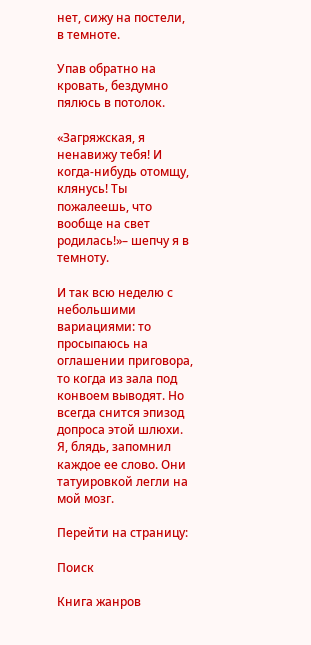нет, сижу на постели, в темноте.

Упав обратно на кровать, бездумно пялюсь в потолок.

«Загряжская, я ненавижу тебя! И когда-нибудь отомщу, клянусь! Ты пожалеешь, что вообще на свет родилась!»– шепчу я в темноту.

И так всю неделю с небольшими вариациями: то просыпаюсь на оглашении приговора, то когда из зала под конвоем выводят. Но всегда снится эпизод допроса этой шлюхи. Я, блядь, запомнил каждое ее слово. Они татуировкой легли на мой мозг.

Перейти на страницу:

Поиск

Книга жанров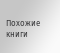Похожие книги